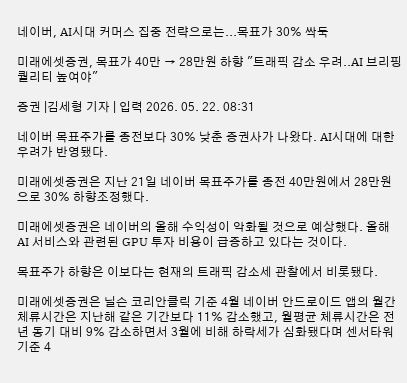네이버, AI시대 커머스 집중 전략으로는...목표가 30% 싹둑

미래에셋증권, 목표가 40만 → 28만원 하향 "트래픽 감소 우려..AI 브리핑 퀄리티 높여야"

증권 |김세형 기자 | 입력 2026. 05. 22. 08:31

네이버 목표주가를 종전보다 30% 낮춘 증권사가 나왔다. AI시대에 대한 우려가 반영됐다.

미래에셋증권은 지난 21일 네이버 목표주가를 종전 40만원에서 28만원으로 30% 하향조정했다.

미래에셋증권은 네이버의 올해 수익성이 악화될 것으로 예상했다. 올해 AI 서비스와 관련된 GPU 투자 비용이 급증하고 있다는 것이다.

목표주가 하향은 이보다는 현재의 트래픽 감소세 관찰에서 비롯됐다.

미래에셋증권은 닐슨 코리안클릭 기준 4월 네이버 안드로이드 앱의 월간 체류시간은 지난해 같은 기간보다 11% 감소했고, 월평균 체류시간은 전년 동기 대비 9% 감소하면서 3월에 비해 하락세가 심화됐다며 센서타워 기준 4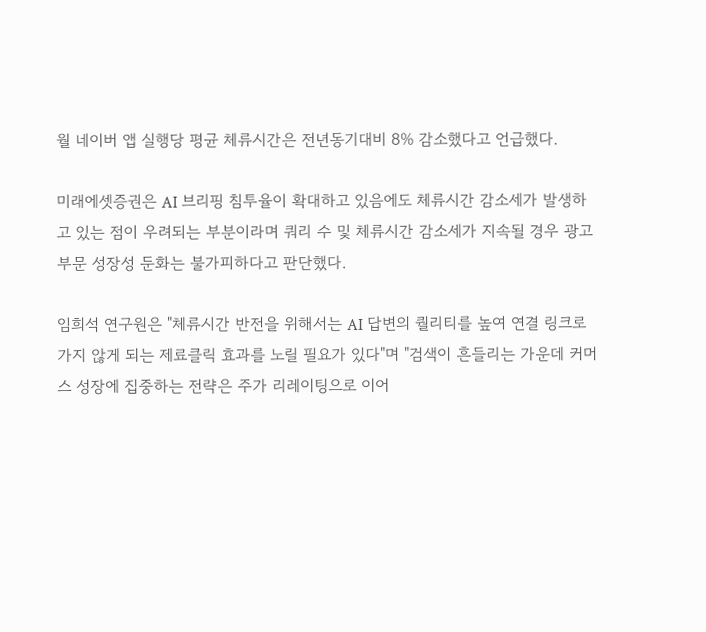월 네이버 앱 실행당 평균 체류시간은 전년동기대비 8% 감소했다고 언급했다.

미래에셋증권은 AI 브리핑 침투율이 확대하고 있음에도 체류시간 감소세가 발생하고 있는 점이 우려되는 부분이라며 쿼리 수 및 체류시간 감소세가 지속될 경우 광고 부문 성장성 둔화는 불가피하다고 판단했다.

임희석 연구원은 "체류시간 반전을 위해서는 AI 답변의 퀄리티를 높여 연결 링크로 가지 않게 되는 제료클릭 효과를 노릴 필요가 있다"며 "검색이 흔들리는 가운데 커머스 성장에 집중하는 전략은 주가 리레이팅으로 이어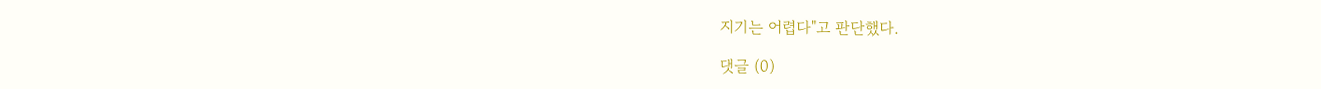지기는 어렵다"고 판단했다.

댓글 (0)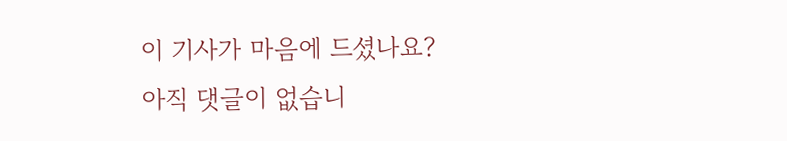이 기사가 마음에 드셨나요?
아직 댓글이 없습니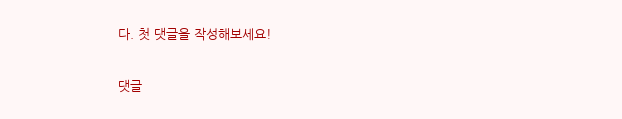다. 첫 댓글을 작성해보세요!

댓글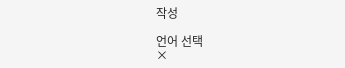작성

언어 선택
×